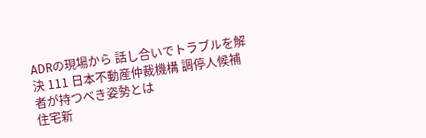ADRの現場から 話し合いでトラブルを解決 111 日本不動産仲裁機構 調停人候補者が持つべき姿勢とは
住宅新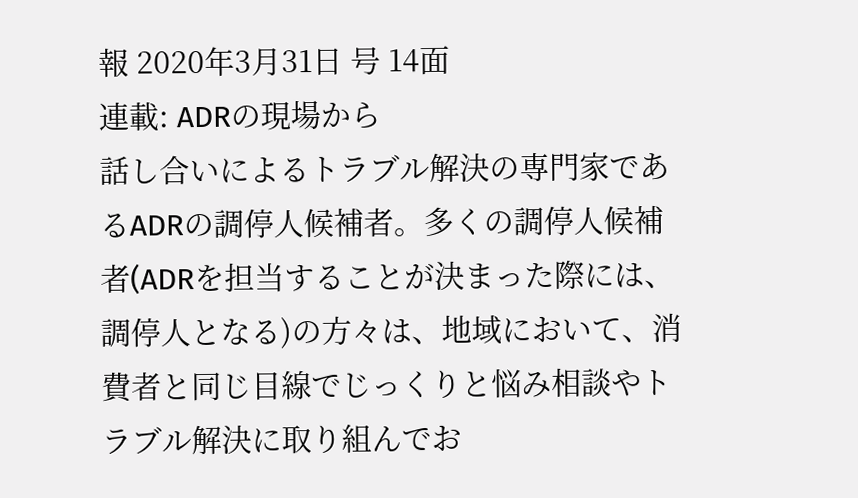報 2020年3月31日 号 14面
連載: ADRの現場から
話し合いによるトラブル解決の専門家であるADRの調停人候補者。多くの調停人候補者(ADRを担当することが決まった際には、調停人となる)の方々は、地域において、消費者と同じ目線でじっくりと悩み相談やトラブル解決に取り組んでお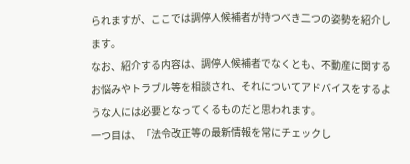られますが、ここでは調停人候補者が持つべき二つの姿勢を紹介します。
なお、紹介する内容は、調停人候補者でなくとも、不動産に関するお悩みやトラブル等を相談され、それについてアドバイスをするような人には必要となってくるものだと思われます。
一つ目は、「法令改正等の最新情報を常にチェックし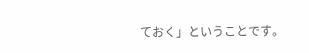ておく」ということです。